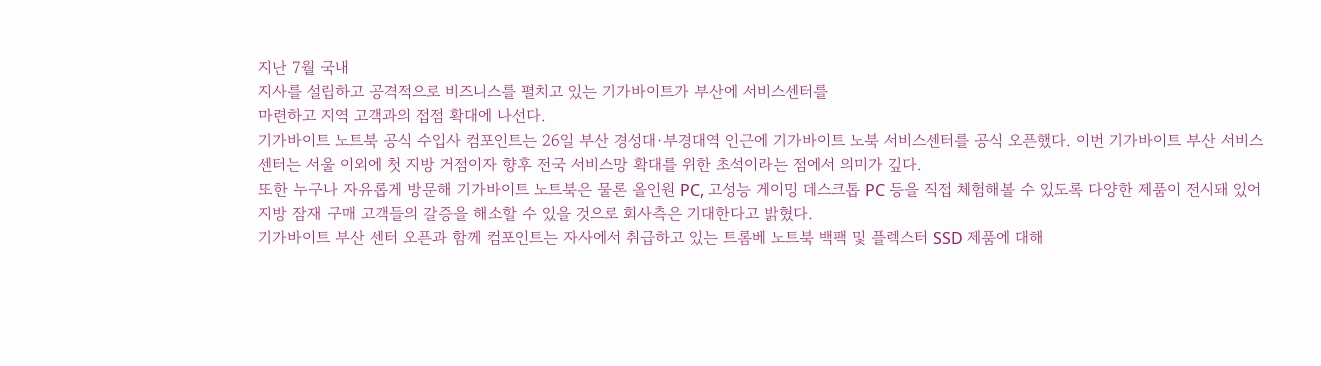지난 7월 국내
지사를 설립하고 공격적으로 비즈니스를 펼치고 있는 기가바이트가 부산에 서비스센터를
마련하고 지역 고객과의 접점 확대에 나선다.
기가바이트 노트북 공식 수입사 컴포인트는 26일 부산 경성대·부경대역 인근에 기가바이트 노북 서비스센터를 공식 오픈했다. 이번 기가바이트 부산 서비스센터는 서울 이외에 첫 지방 거점이자 향후 전국 서비스망 확대를 위한 초석이라는 점에서 의미가 깊다.
또한 누구나 자유롭게 방문해 기가바이트 노트북은 물론 올인원 PC, 고성능 게이밍 데스크톱 PC 등을 직접 체험해볼 수 있도록 다양한 제품이 전시돼 있어 지방 잠재 구매 고객들의 갈증을 해소할 수 있을 것으로 회사측은 기대한다고 밝혔다.
기가바이트 부산 센터 오픈과 함께 컴포인트는 자사에서 취급하고 있는 트롬베 노트북 백팩 및 플렉스터 SSD 제품에 대해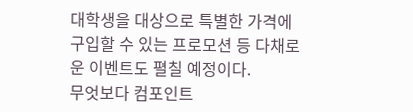대학생을 대상으로 특별한 가격에 구입할 수 있는 프로모션 등 다채로운 이벤트도 펼칠 예정이다.
무엇보다 컴포인트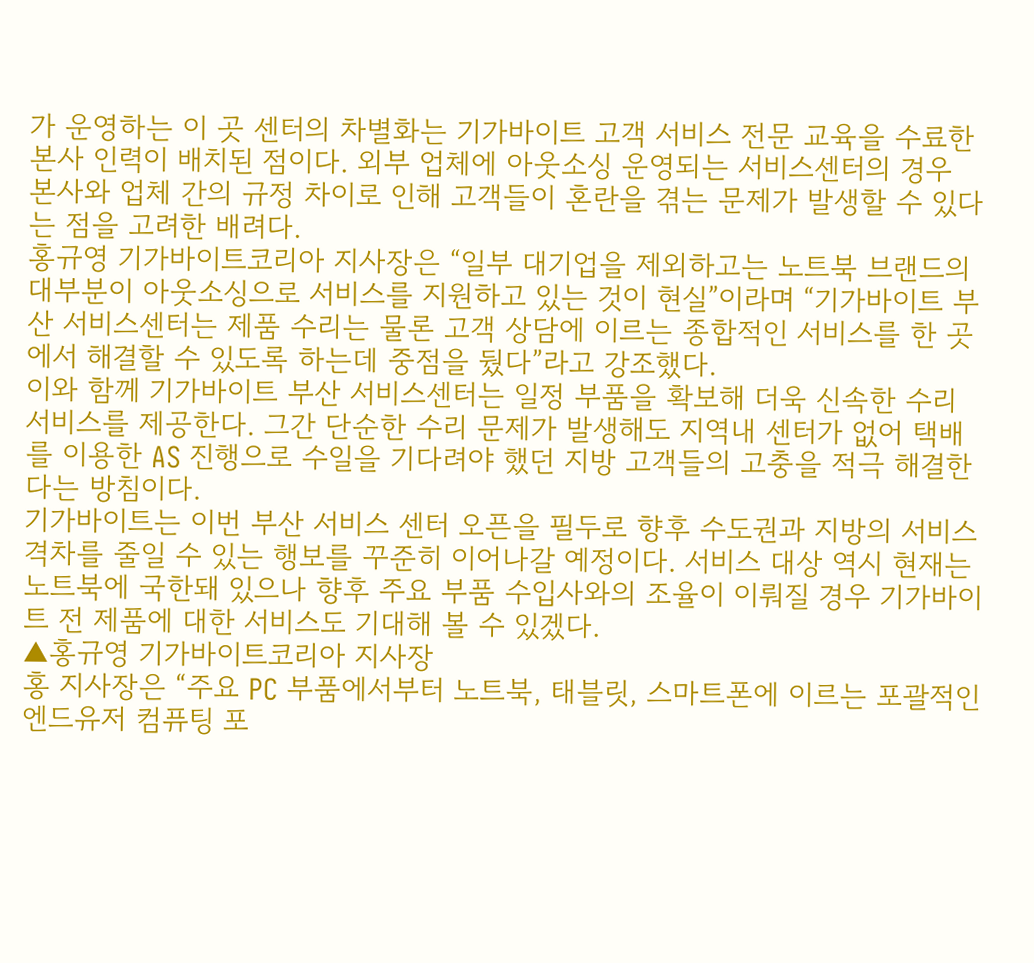가 운영하는 이 곳 센터의 차별화는 기가바이트 고객 서비스 전문 교육을 수료한 본사 인력이 배치된 점이다. 외부 업체에 아웃소싱 운영되는 서비스센터의 경우 본사와 업체 간의 규정 차이로 인해 고객들이 혼란을 겪는 문제가 발생할 수 있다는 점을 고려한 배려다.
홍규영 기가바이트코리아 지사장은 “일부 대기업을 제외하고는 노트북 브랜드의 대부분이 아웃소싱으로 서비스를 지원하고 있는 것이 현실”이라며 “기가바이트 부산 서비스센터는 제품 수리는 물론 고객 상담에 이르는 종합적인 서비스를 한 곳에서 해결할 수 있도록 하는데 중점을 뒀다”라고 강조했다.
이와 함께 기가바이트 부산 서비스센터는 일정 부품을 확보해 더욱 신속한 수리 서비스를 제공한다. 그간 단순한 수리 문제가 발생해도 지역내 센터가 없어 택배를 이용한 AS 진행으로 수일을 기다려야 했던 지방 고객들의 고충을 적극 해결한다는 방침이다.
기가바이트는 이번 부산 서비스 센터 오픈을 필두로 향후 수도권과 지방의 서비스 격차를 줄일 수 있는 행보를 꾸준히 이어나갈 예정이다. 서비스 대상 역시 현재는 노트북에 국한돼 있으나 향후 주요 부품 수입사와의 조율이 이뤄질 경우 기가바이트 전 제품에 대한 서비스도 기대해 볼 수 있겠다.
▲홍규영 기가바이트코리아 지사장
홍 지사장은 “주요 PC 부품에서부터 노트북, 태블릿, 스마트폰에 이르는 포괄적인 엔드유저 컴퓨팅 포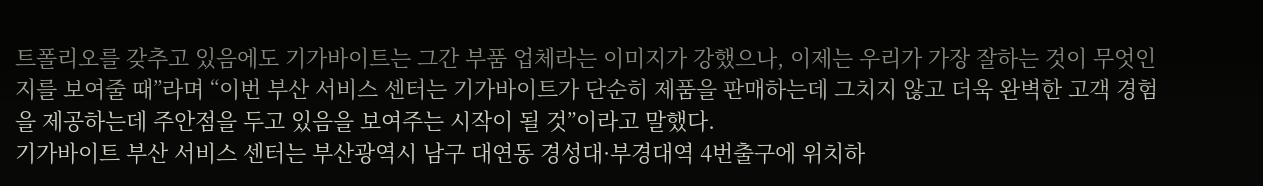트폴리오를 갖추고 있음에도 기가바이트는 그간 부품 업체라는 이미지가 강했으나, 이제는 우리가 가장 잘하는 것이 무엇인지를 보여줄 때”라며 “이번 부산 서비스 센터는 기가바이트가 단순히 제품을 판매하는데 그치지 않고 더욱 완벽한 고객 경험을 제공하는데 주안점을 두고 있음을 보여주는 시작이 될 것”이라고 말했다.
기가바이트 부산 서비스 센터는 부산광역시 남구 대연동 경성대·부경대역 4번출구에 위치하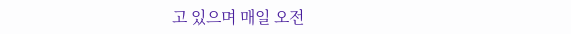고 있으며 매일 오전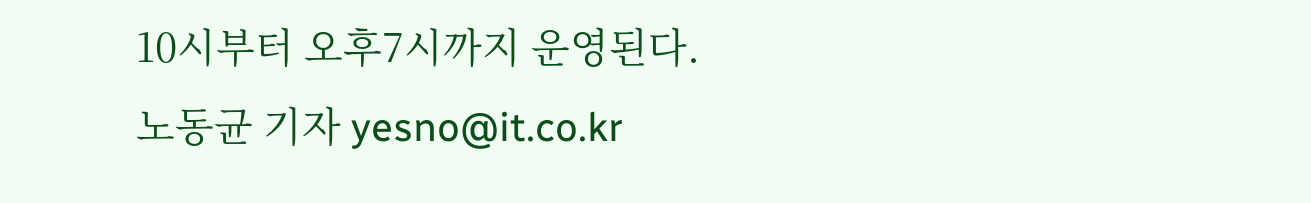10시부터 오후7시까지 운영된다.
노동균 기자 yesno@it.co.kr